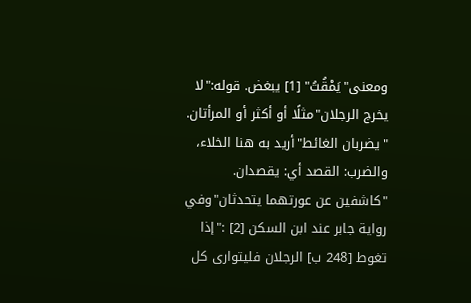ومعنى"يَمْقُتُ" [1] يبغض. قوله:"لا يخرج الرجلان"مثلًا أو أكثر أو المرأتان.
"يضربان الغائط"أريد به هنا الخلاء، والضرب: القصد أي: يقصدان.
"كاشفين عن عورتهما يتحدثان"وفي رواية جابر عند ابن السكن [2] :"إذا تغوط [248 ب] الرجلان فليتوارى كل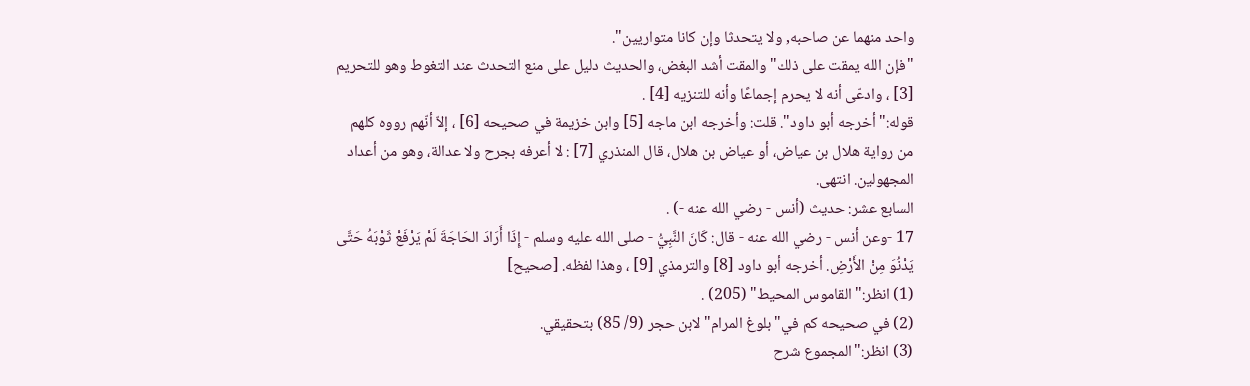واحد منهما عن صاحبه, ولا يتحدثا وإن كانا متواريين".
"فإن الله يمقت على ذلك"والمقت أشد البغض، والحديث دليل على منع التحدث عند التغوط وهو للتحريم [3] ، وادعّى أنه لا يحرم إجماعًا وأنه للتنزيه [4] .
قوله:"أخرجه أبو داود". قلت: وأخرجه ابن ماجه [5] وابن خزيمة في صحيحه [6] ، إلاّ أنّهم رووه كلهم من رواية هلال بن عياض، أو عياض بن هلال، قال المنذري [7] : لا أعرفه بجرح ولا عدالة، وهو من أعداد المجهولين. انتهى.
السابع عشر: حديث (أنس - رضي الله عنه -) .
17 -وعن أنس - رضي الله عنه - قال: كَانَ النَّبِيُّ - صلى الله عليه وسلم - إِذَا أَرَادَ الحَاجَةَ لَمْ يَرْفَعْ ثَوْبَهُ حَتَّى يَدْنُوَ مِنْ الأَرْضِ. أخرجه أبو داود [8] والترمذي [9] ، وهذا لفظه. [صحيح]
(1) انظر:"القاموس المحيط" (205) .
(2) في صحيحه كم في"بلوغ المرام"لابن حجر (9/ 85) بتحقيقي.
(3) انظر:"المجموع شرح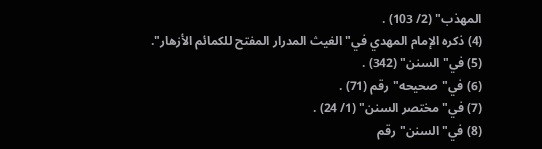المهذب" (2/ 103) .
(4) ذكره الإمام المهدي في"الغيث المدرار المفتح للكمائم الأزهار".
(5) في"السنن" (342) .
(6) في"صحيحه"رقم (71) .
(7) في"مختصر السنن" (1/ 24) .
(8) في"السنن"رقم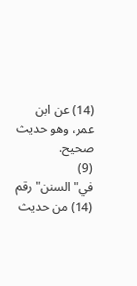(14) عن ابن عمر، وهو حديث صحيح.
(9) في"السنن"رقم (14) من حديث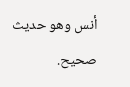أنس وهو حديث صحيح.